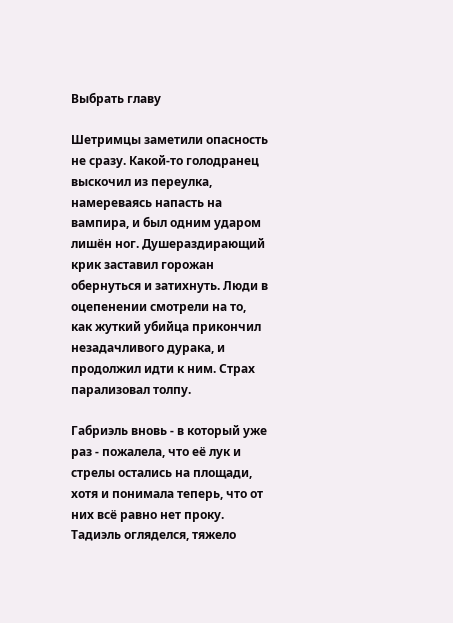Выбрать главу

Шетримцы заметили опасность не сразу. Какой-то голодранец выскочил из переулка, намереваясь напасть на вампира, и был одним ударом лишён ног. Душераздирающий крик заставил горожан обернуться и затихнуть. Люди в оцепенении смотрели на то, как жуткий убийца прикончил незадачливого дурака, и продолжил идти к ним. Страх парализовал толпу.

Габриэль вновь - в который уже раз - пожалела, что её лук и стрелы остались на площади, хотя и понимала теперь, что от них всё равно нет проку. Тадиэль огляделся, тяжело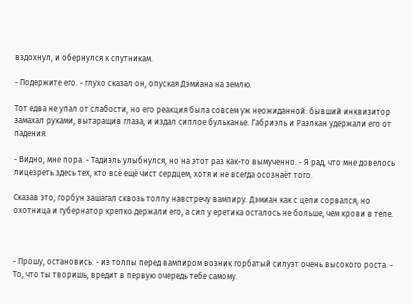вздохнул, и обернулся к спутникам.

- Подержите его. - глухо сказал он, опуская Дэмиана на землю.

Тот едва не упал от слабости, но его реакция была совсем уж неожиданной: бывший инквизитор замахал руками, вытаращив глаза, и издал сиплое бульканье. Габриэль и Раэлкан удержали его от падения.

- Видно, мне пора. - Тадиэль улыбнулся, но на этот раз как-то вымученно. - Я рад, что мне довелось лицезреть здесь тех, кто всё ещё чист сердцем, хотя и не всегда осознаёт того.

Сказав это, горбун зашагал сквозь толпу навстречу вампиру. Дэмиан как с цепи сорвался, но охотница и губернатор крепко держали его, а сил у еретика осталось не больше, чем крови в теле.



- Прошу, остановись. - из толпы перед вампиром возник горбатый силуэт очень высокого роста. - То, что ты творишь, вредит в первую очередь тебе самому.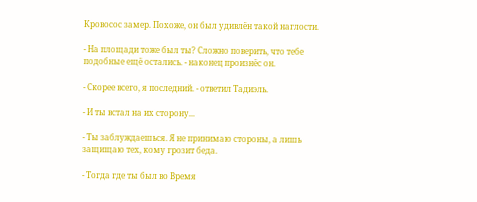Кровосос замер. Похоже, он был удивлён такой наглости.

- На площади тоже был ты? Сложно поверить, что тебе подобные ещё остались. - наконец произнёс он.

- Скорее всего, я последний. - ответил Тадиэль.

- И ты встал на их сторону...

- Ты заблуждаешься. Я не принимаю стороны, а лишь защищаю тех, кому грозит беда.

- Тогда где ты был во Время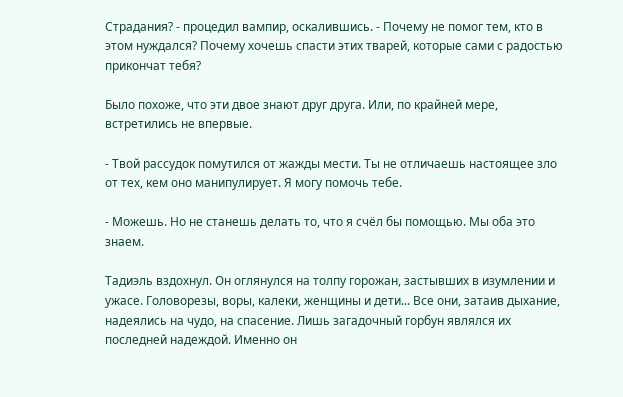Страдания? - процедил вампир, оскалившись. - Почему не помог тем, кто в этом нуждался? Почему хочешь спасти этих тварей, которые сами с радостью прикончат тебя?

Было похоже, что эти двое знают друг друга. Или, по крайней мере, встретились не впервые.

- Твой рассудок помутился от жажды мести. Ты не отличаешь настоящее зло от тех, кем оно манипулирует. Я могу помочь тебе.

- Можешь. Но не станешь делать то, что я счёл бы помощью. Мы оба это знаем.

Тадиэль вздохнул. Он оглянулся на толпу горожан, застывших в изумлении и ужасе. Головорезы, воры, калеки, женщины и дети... Все они, затаив дыхание, надеялись на чудо, на спасение. Лишь загадочный горбун являлся их последней надеждой. Именно он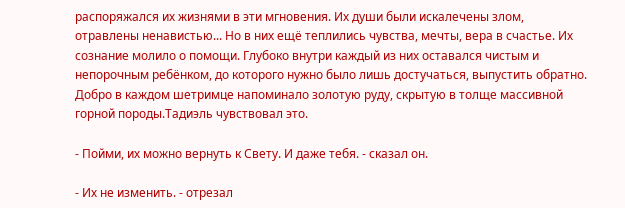распоряжался их жизнями в эти мгновения. Их души были искалечены злом, отравлены ненавистью... Но в них ещё теплились чувства, мечты, вера в счастье. Их сознание молило о помощи. Глубоко внутри каждый из них оставался чистым и непорочным ребёнком, до которого нужно было лишь достучаться, выпустить обратно. Добро в каждом шетримце напоминало золотую руду, скрытую в толще массивной горной породы.Тадиэль чувствовал это.

- Пойми, их можно вернуть к Свету. И даже тебя. - сказал он.

- Их не изменить. - отрезал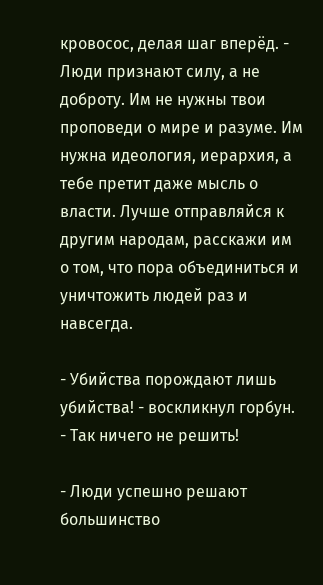кровосос, делая шаг вперёд. - Люди признают силу, а не доброту. Им не нужны твои проповеди о мире и разуме. Им нужна идеология, иерархия, а тебе претит даже мысль о власти. Лучше отправляйся к другим народам, расскажи им о том, что пора объединиться и уничтожить людей раз и навсегда.

- Убийства порождают лишь убийства! - воскликнул горбун. - Так ничего не решить!

- Люди успешно решают большинство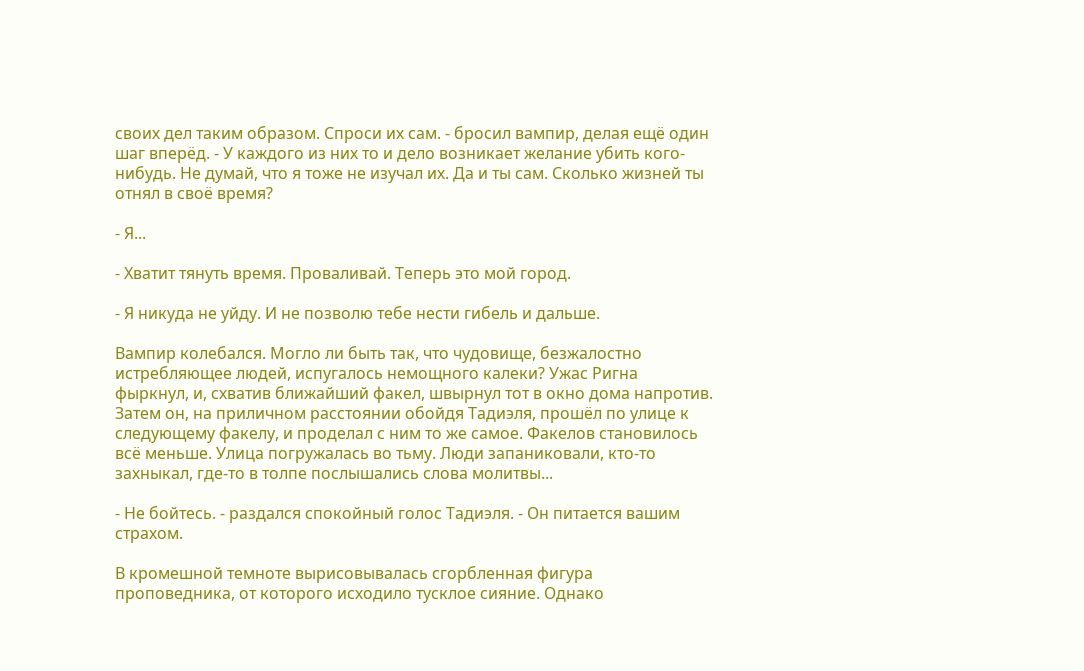своих дел таким образом. Спроси их сам. - бросил вампир, делая ещё один шаг вперёд. - У каждого из них то и дело возникает желание убить кого-нибудь. Не думай, что я тоже не изучал их. Да и ты сам. Сколько жизней ты отнял в своё время?

- Я...

- Хватит тянуть время. Проваливай. Теперь это мой город.

- Я никуда не уйду. И не позволю тебе нести гибель и дальше.

Вампир колебался. Могло ли быть так, что чудовище, безжалостно истребляющее людей, испугалось немощного калеки? Ужас Ригна фыркнул, и, схватив ближайший факел, швырнул тот в окно дома напротив. Затем он, на приличном расстоянии обойдя Тадиэля, прошёл по улице к следующему факелу, и проделал с ним то же самое. Факелов становилось всё меньше. Улица погружалась во тьму. Люди запаниковали, кто-то захныкал, где-то в толпе послышались слова молитвы...

- Не бойтесь. - раздался спокойный голос Тадиэля. - Он питается вашим страхом.

В кромешной темноте вырисовывалась сгорбленная фигура проповедника, от которого исходило тусклое сияние. Однако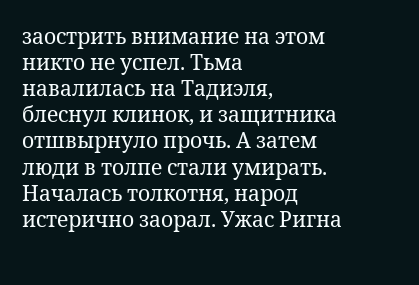заострить внимание на этом никто не успел. Тьма навалилась на Тадиэля, блеснул клинок, и защитника отшвырнуло прочь. А затем люди в толпе стали умирать. Началась толкотня, народ истерично заорал. Ужас Ригна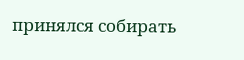принялся собирать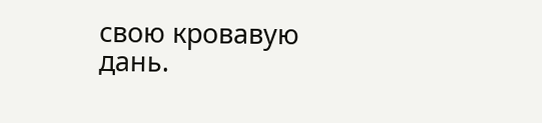свою кровавую дань.